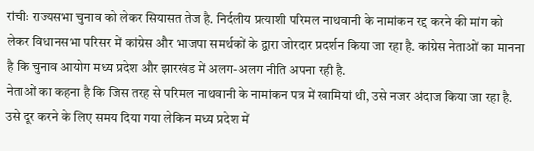रांचीः राज्यसभा चुनाव को लेकर सियासत तेज है. निर्दलीय प्रत्याशी परिमल नाथवानी के नामांकन रद्द करने की मांग को लेकर विधानसभा परिसर में कांग्रेस और भाजपा समर्थकों के द्वारा जोरदार प्रदर्शन किया जा रहा है. कांग्रेस नेताओं का मानना है कि चुनाव आयोग मध्य प्रदेश और झारखंड में अलग-अलग नीति अपना रही है.
नेताओं का कहना है कि जिस तरह से परिमल नाथवानी के नामांकन पत्र में खामियां थी, उसे नजर अंदाज किया जा रहा है. उसे दूर करने के लिए समय दिया गया लेकिन मध्य प्रदेश में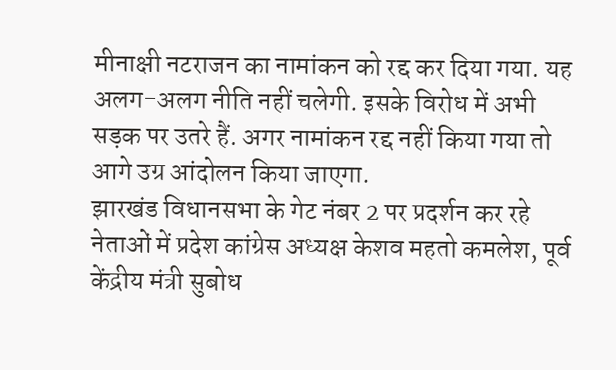मीनाक्षी नटराजन का नामांकन को रद्द कर दिया गया. यह अलग-अलग नीति नहीं चलेगी. इसके विरोध में अभी सड़क पर उतरे हैं. अगर नामांकन रद्द नहीं किया गया तो आगे उग्र आंदोलन किया जाएगा.
झारखंड विधानसभा के गेट नंबर 2 पर प्रदर्शन कर रहे नेताओं में प्रदेश कांग्रेस अध्यक्ष केशव महतो कमलेश, पूर्व केंद्रीय मंत्री सुबोध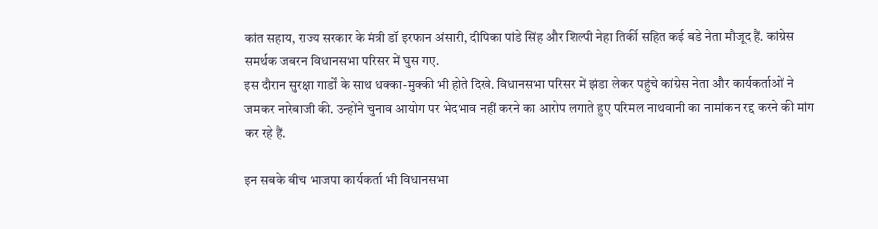कांत सहाय, राज्य सरकार के मंत्री डॉ इरफान अंसारी, दीपिका पांडे सिंह और शिल्पी नेहा तिर्की सहित कई बडे नेता मौजूद हैं. कांग्रेस समर्थक जबरन विधानसभा परिसर में घुस गए.
इस दौरान सुरक्षा गार्डों के साथ धक्का-मुक्की भी होते दिखे. विधानसभा परिसर में झंडा लेकर पहुंचे कांग्रेस नेता और कार्यकर्ताओं ने जमकर नारेबाजी की. उन्होंने चुनाव आयोग पर भेदभाव नहीं करने का आरोप लगाते हुए परिमल नाथवानी का नामांकन रद्द करने की मांग कर रहे हैं.

इन सबके बीच भाजपा कार्यकर्ता भी विधानसभा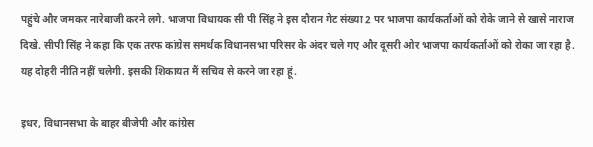पहुंचे और जमकर नारेबाजी करने लगे. भाजपा विधायक सी पी सिंह ने इस दौरान गेट संख्या 2 पर भाजपा कार्यकर्ताओं को रोके जाने से खासे नाराज दिखे. सीपी सिंह ने कहा कि एक तरफ कांग्रेस समर्थक विधानसभा परिसर के अंदर चले गए और दूसरी ओर भाजपा कार्यकर्ताओं को रोका जा रहा है. यह दोहरी नीति नहीं चलेगी. इसकी शिकायत मैं सचिव से करने जा रहा हूं.

इधर, विधानसभा के बाहर बीजेपी और कांग्रेस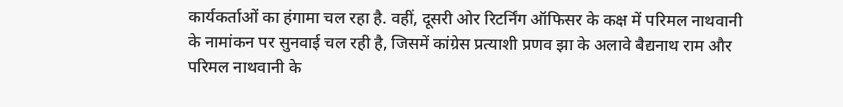कार्यकर्ताओं का हंगामा चल रहा है. वहीं, दूसरी ओर रिटर्निंग ऑफिसर के कक्ष में परिमल नाथवानी के नामांकन पर सुनवाई चल रही है, जिसमें कांग्रेस प्रत्याशी प्रणव झा के अलावे बैद्यनाथ राम और परिमल नाथवानी के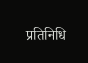प्रतिनिधि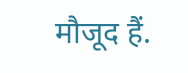मौजूद हैं.